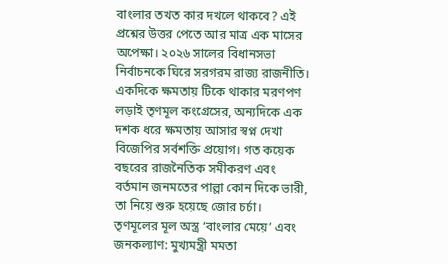বাংলার তখত কার দখলে থাকবে? এই প্রশ্নের উত্তর পেতে আর মাত্র এক মাসের অপেক্ষা। ২০২৬ সালের বিধানসভা নির্বাচনকে ঘিরে সরগরম রাজ্য রাজনীতি। একদিকে ক্ষমতায় টিকে থাকার মরণপণ লড়াই তৃণমূল কংগ্রেসের, অন্যদিকে এক দশক ধরে ক্ষমতায় আসার স্বপ্ন দেখা বিজেপির সর্বশক্তি প্রয়োগ। গত কয়েক বছরের রাজনৈতিক সমীকরণ এবং বর্তমান জনমতের পাল্লা কোন দিকে ভারী, তা নিয়ে শুরু হয়েছে জোর চর্চা।
তৃণমূলের মূল অস্ত্র ‘বাংলার মেয়ে’ এবং জনকল্যাণ: মুখ্যমন্ত্রী মমতা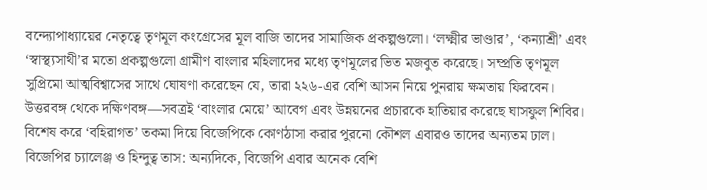বন্দ্যোপাধ্যায়ের নেতৃত্বে তৃণমূল কংগ্রেসের মূল বাজি তাদের সামাজিক প্রকল্পগুলো। ‘লক্ষ্মীর ভাণ্ডার’, ‘কন্যাশ্রী’ এবং ‘স্বাস্থ্যসাথী’র মতো প্রকল্পগুলো গ্রামীণ বাংলার মহিলাদের মধ্যে তৃণমূলের ভিত মজবুত করেছে। সম্প্রতি তৃণমূল সুপ্রিমো আত্মবিশ্বাসের সাথে ঘোষণা করেছেন যে, তারা ২২৬-এর বেশি আসন নিয়ে পুনরায় ক্ষমতায় ফিরবেন। উত্তরবঙ্গ থেকে দক্ষিণবঙ্গ—সবত্রই ‘বাংলার মেয়ে’ আবেগ এবং উন্নয়নের প্রচারকে হাতিয়ার করেছে ঘাসফুল শিবির। বিশেষ করে ‘বহিরাগত’ তকমা দিয়ে বিজেপিকে কোণঠাসা করার পুরনো কৌশল এবারও তাদের অন্যতম ঢাল।
বিজেপির চ্যালেঞ্জ ও হিন্দুত্ব তাস: অন্যদিকে, বিজেপি এবার অনেক বেশি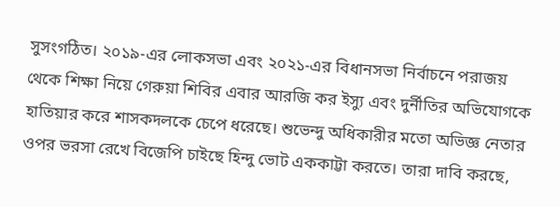সুসংগঠিত। ২০১৯-এর লোকসভা এবং ২০২১-এর বিধানসভা নির্বাচনে পরাজয় থেকে শিক্ষা নিয়ে গেরুয়া শিবির এবার আরজি কর ইস্যু এবং দুর্নীতির অভিযোগকে হাতিয়ার করে শাসকদলকে চেপে ধরেছে। শুভেন্দু অধিকারীর মতো অভিজ্ঞ নেতার ওপর ভরসা রেখে বিজেপি চাইছে হিন্দু ভোট এককাট্টা করতে। তারা দাবি করছে,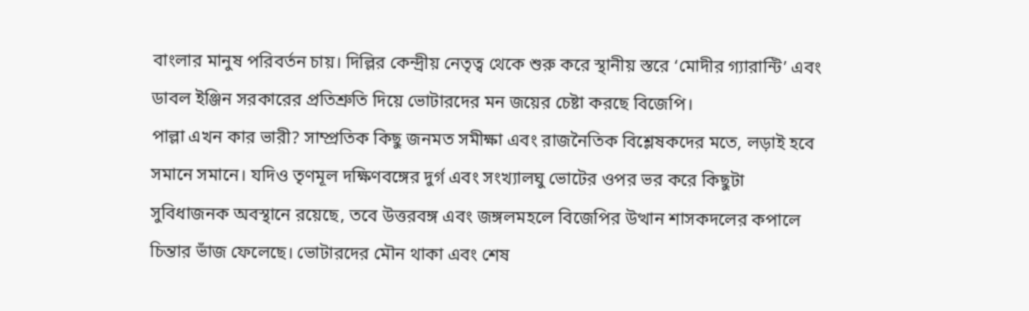বাংলার মানুষ পরিবর্তন চায়। দিল্লির কেন্দ্রীয় নেতৃত্ব থেকে শুরু করে স্থানীয় স্তরে ‘মোদীর গ্যারান্টি’ এবং ডাবল ইঞ্জিন সরকারের প্রতিশ্রুতি দিয়ে ভোটারদের মন জয়ের চেষ্টা করছে বিজেপি।
পাল্লা এখন কার ভারী? সাম্প্রতিক কিছু জনমত সমীক্ষা এবং রাজনৈতিক বিশ্লেষকদের মতে, লড়াই হবে সমানে সমানে। যদিও তৃণমূল দক্ষিণবঙ্গের দুর্গ এবং সংখ্যালঘু ভোটের ওপর ভর করে কিছুটা সুবিধাজনক অবস্থানে রয়েছে, তবে উত্তরবঙ্গ এবং জঙ্গলমহলে বিজেপির উত্থান শাসকদলের কপালে চিন্তার ভাঁজ ফেলেছে। ভোটারদের মৌন থাকা এবং শেষ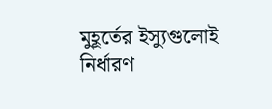মুহূর্তের ইস্যুগুলোই নির্ধারণ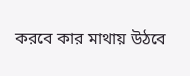করবে কার মাথায় উঠবে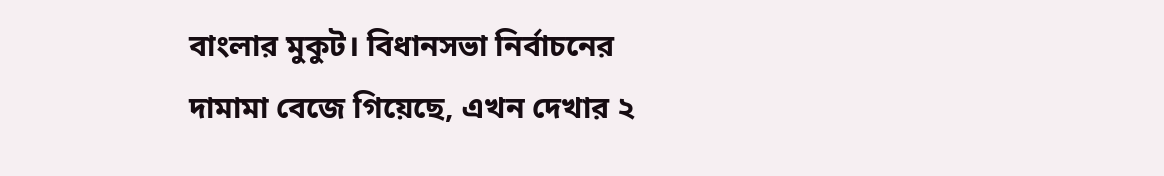বাংলার মুকুট। বিধানসভা নির্বাচনের দামামা বেজে গিয়েছে, এখন দেখার ২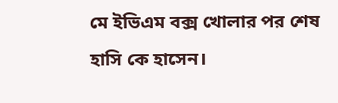মে ইভিএম বক্স খোলার পর শেষ হাসি কে হাসেন।